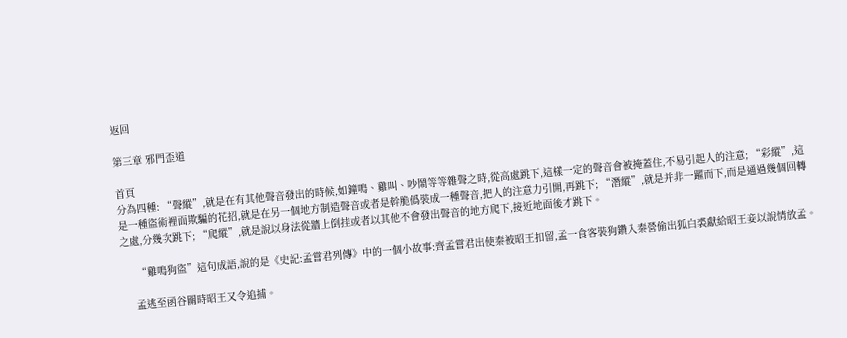返回

第三章 邪門歪道

首頁
分為四種: “聲縱”,就是在有其他聲音發出的時候,如鐘鳴、雞叫、吵鬧等等雜聲之時,從高處跳下,這樣一定的聲音會被掩蓋住,不易引起人的注意; “彩縱”,這是一種盜術裡面欺騙的花招,就是在另一個地方制造聲音或者是幹脆僞裝成一種聲音,把人的注意力引開,再跳下; “潛縱”,就是并非一躍而下,而是通過幾個回轉之處,分幾次跳下; “爬縱”,就是說以身法從牆上倒挂或者以其他不會發出聲音的地方爬下,接近地面後才跳下。

     “雞鳴狗盜”這句成語,說的是《史記:孟嘗君列傳》中的一個小故事:齊孟嘗君出使秦被昭王扣留,孟一食客裝狗鑽入秦營偷出狐白裘獻給昭王妾以說情放孟。

    孟逃至函谷關時昭王又令追捕。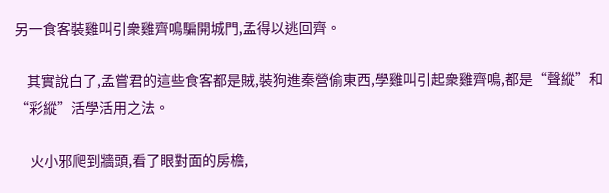另一食客裝雞叫引衆雞齊鳴騙開城門,孟得以逃回齊。

    其實說白了,孟嘗君的這些食客都是賊,裝狗進秦營偷東西,學雞叫引起衆雞齊鳴,都是“聲縱”和“彩縱”活學活用之法。

     火小邪爬到牆頭,看了眼對面的房檐,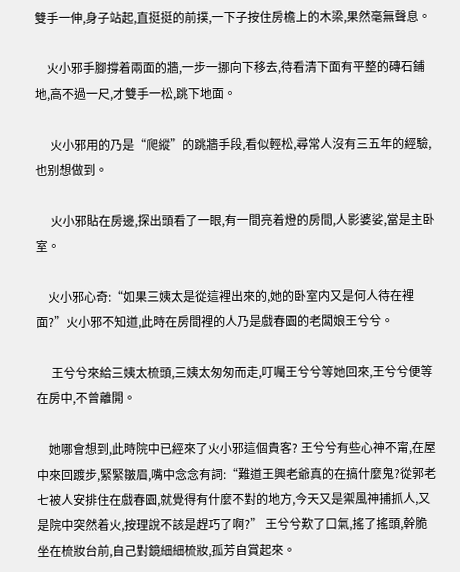雙手一伸,身子站起,直挺挺的前撲,一下子按住房檐上的木梁,果然毫無聲息。

    火小邪手腳撐着兩面的牆,一步一挪向下移去,待看清下面有平整的磚石鋪地,高不過一尺,才雙手一松,跳下地面。

     火小邪用的乃是“爬縱”的跳牆手段,看似輕松,尋常人沒有三五年的經驗,也别想做到。

     火小邪貼在房邊,探出頭看了一眼,有一間亮着燈的房間,人影婆娑,當是主卧室。

    火小邪心奇:“如果三姨太是從這裡出來的,她的卧室内又是何人待在裡面?”火小邪不知道,此時在房間裡的人乃是戲春園的老闆娘王兮兮。

     王兮兮來給三姨太梳頭,三姨太匆匆而走,叮囑王兮兮等她回來,王兮兮便等在房中,不曾離開。

    她哪會想到,此時院中已經來了火小邪這個貴客? 王兮兮有些心神不甯,在屋中來回踱步,緊緊皺眉,嘴中念念有詞:“難道王興老爺真的在搞什麼鬼?從郭老七被人安排住在戲春園,就覺得有什麼不對的地方,今天又是禦風神捕抓人,又是院中突然着火,按理說不該是趕巧了啊?” 王兮兮歎了口氣,搖了搖頭,幹脆坐在梳妝台前,自己對鏡細細梳妝,孤芳自賞起來。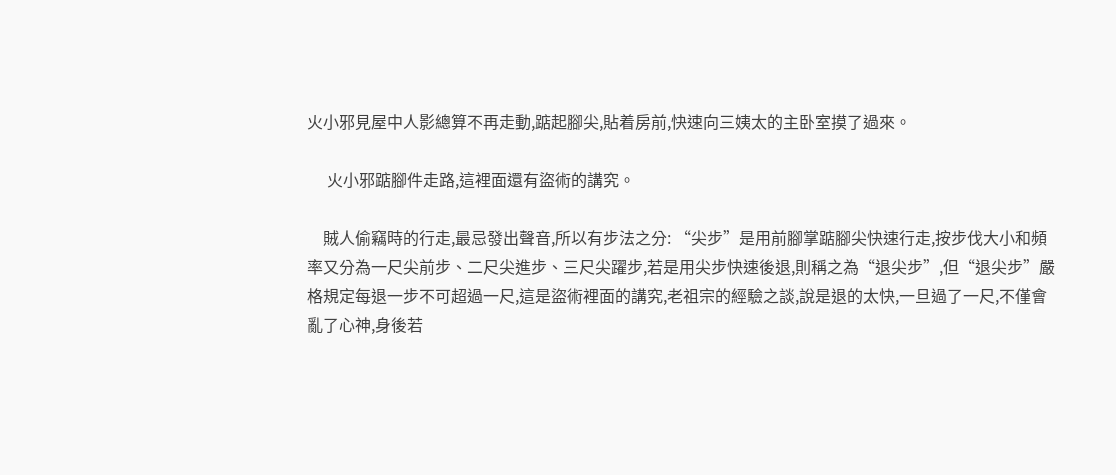火小邪見屋中人影總算不再走動,踮起腳尖,貼着房前,快速向三姨太的主卧室摸了過來。

     火小邪踮腳件走路,這裡面還有盜術的講究。

    賊人偷竊時的行走,最忌發出聲音,所以有步法之分: “尖步”是用前腳掌踮腳尖快速行走,按步伐大小和頻率又分為一尺尖前步、二尺尖進步、三尺尖躍步,若是用尖步快速後退,則稱之為“退尖步”,但“退尖步”嚴格規定每退一步不可超過一尺,這是盜術裡面的講究,老祖宗的經驗之談,說是退的太快,一旦過了一尺,不僅會亂了心神,身後若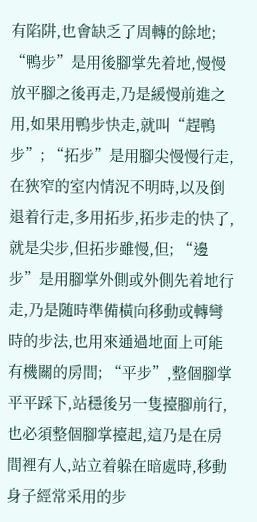有陷阱,也會缺乏了周轉的餘地; “鴨步”是用後腳掌先着地,慢慢放平腳之後再走,乃是緩慢前進之用,如果用鴨步快走,就叫“趕鴨步”; “拓步”是用腳尖慢慢行走,在狹窄的室内情況不明時,以及倒退着行走,多用拓步,拓步走的快了,就是尖步,但拓步雖慢,但; “邊步”是用腳掌外側或外側先着地行走,乃是随時準備橫向移動或轉彎時的步法,也用來通過地面上可能有機關的房間; “平步”,整個腳掌平平踩下,站穩後另一隻擡腳前行,也必須整個腳掌擡起,這乃是在房間裡有人,站立着躲在暗處時,移動身子經常采用的步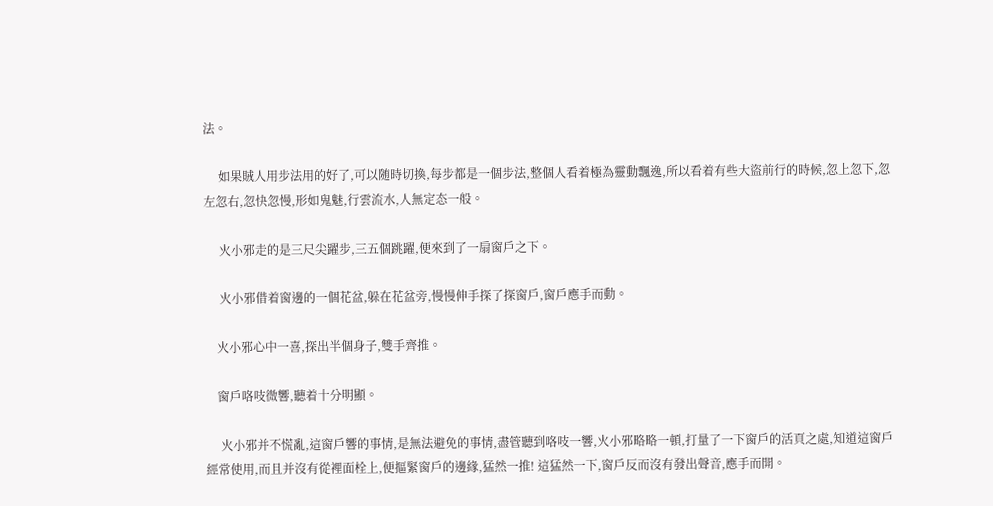法。

     如果賊人用步法用的好了,可以随時切換,每步都是一個步法,整個人看着極為靈動飄逸,所以看着有些大盜前行的時候,忽上忽下,忽左忽右,忽快忽慢,形如鬼魅,行雲流水,人無定态一般。

     火小邪走的是三尺尖躍步,三五個跳躍,便來到了一扇窗戶之下。

     火小邪借着窗邊的一個花盆,躲在花盆旁,慢慢伸手探了探窗戶,窗戶應手而動。

    火小邪心中一喜,探出半個身子,雙手齊推。

    窗戶咯吱微響,聽着十分明顯。

     火小邪并不慌亂,這窗戶響的事情,是無法避免的事情,盡管聽到咯吱一響,火小邪略略一頓,打量了一下窗戶的活頁之處,知道這窗戶經常使用,而且并沒有從裡面栓上,便摳緊窗戶的邊緣,猛然一推! 這猛然一下,窗戶反而沒有發出聲音,應手而開。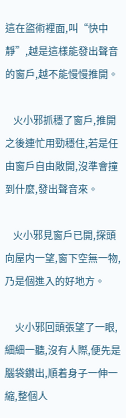這在盜術裡面,叫“快中靜”,越是這樣能發出聲音的窗戶,越不能慢慢推開。

    火小邪抓穩了窗戶,推開之後連忙用勁穩住,若是任由窗戶自由敞開,沒準會撞到什麼,發出聲音來。

    火小邪見窗戶已開,探頭向屋内一望,窗下空無一物,乃是個進入的好地方。

     火小邪回頭張望了一眼,細細一聽,沒有人際,便先是腦袋鑽出,順着身子一伸一縮,整個人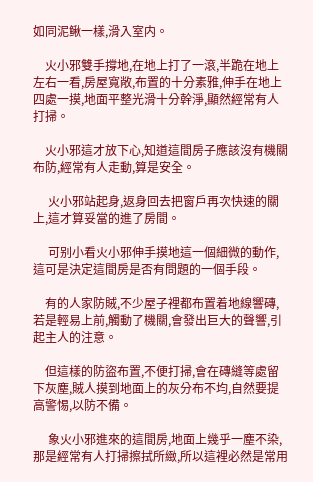如同泥鳅一樣,滑入室内。

    火小邪雙手撐地,在地上打了一滾,半跪在地上左右一看,房屋寬敞,布置的十分素雅,伸手在地上四處一摸,地面平整光滑十分幹淨,顯然經常有人打掃。

    火小邪這才放下心,知道這間房子應該沒有機關布防,經常有人走動,算是安全。

     火小邪站起身,返身回去把窗戶再次快速的關上,這才算妥當的進了房間。

     可别小看火小邪伸手摸地這一個細微的動作,這可是決定這間房是否有問題的一個手段。

    有的人家防賊,不少屋子裡都布置着地線響磚,若是輕易上前,觸動了機關,會發出巨大的聲響,引起主人的注意。

    但這樣的防盜布置,不便打掃,會在磚縫等處留下灰塵,賊人摸到地面上的灰分布不均,自然要提高警惕,以防不備。

     象火小邪進來的這間房,地面上幾乎一塵不染,那是經常有人打掃擦拭所緻,所以這裡必然是常用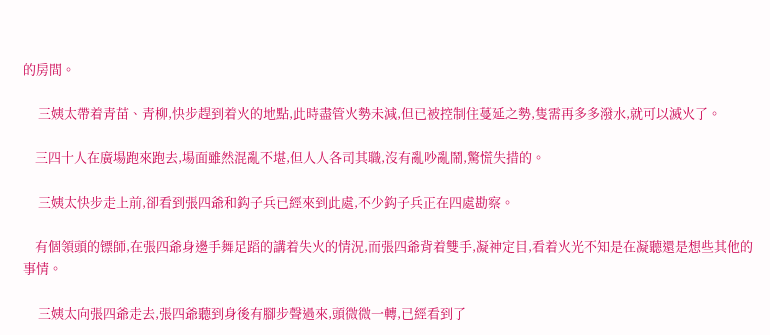的房間。

     三姨太帶着青苗、青柳,快步趕到着火的地點,此時盡管火勢未減,但已被控制住蔓延之勢,隻需再多多潑水,就可以滅火了。

    三四十人在廣場跑來跑去,場面雖然混亂不堪,但人人各司其職,沒有亂吵亂鬧,驚慌失措的。

     三姨太快步走上前,卻看到張四爺和鈎子兵已經來到此處,不少鈎子兵正在四處勘察。

    有個領頭的镖師,在張四爺身邊手舞足蹈的講着失火的情況,而張四爺背着雙手,凝神定目,看着火光不知是在凝聽還是想些其他的事情。

     三姨太向張四爺走去,張四爺聽到身後有腳步聲過來,頭微微一轉,已經看到了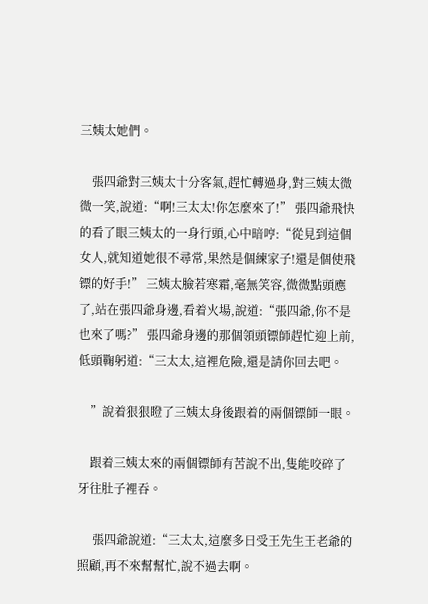三姨太她們。

    張四爺對三姨太十分客氣,趕忙轉過身,對三姨太微微一笑,說道:“啊!三太太!你怎麼來了!” 張四爺飛快的看了眼三姨太的一身行頭,心中暗哼:“從見到這個女人,就知道她很不尋常,果然是個練家子!還是個使飛镖的好手!” 三姨太臉若寒霜,毫無笑容,微微點頭應了,站在張四爺身邊,看着火場,說道:“張四爺,你不是也來了嗎?” 張四爺身邊的那個領頭镖師趕忙迎上前,低頭鞠躬道:“三太太,這裡危險,還是請你回去吧。

    ”說着狠狠瞪了三姨太身後跟着的兩個镖師一眼。

    跟着三姨太來的兩個镖師有苦說不出,隻能咬碎了牙往肚子裡吞。

     張四爺說道:“三太太,這麼多日受王先生王老爺的照顧,再不來幫幫忙,說不過去啊。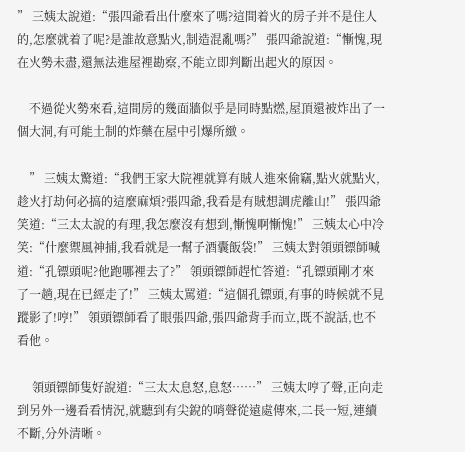” 三姨太說道:“張四爺看出什麼來了嗎?這間着火的房子并不是住人的,怎麼就着了呢?是誰故意點火,制造混亂嗎?” 張四爺說道:“慚愧,現在火勢未盡,還無法進屋裡勘察,不能立即判斷出起火的原因。

    不過從火勢來看,這間房的幾面牆似乎是同時點燃,屋頂還被炸出了一個大洞,有可能土制的炸藥在屋中引爆所緻。

    ” 三姨太驚道:“我們王家大院裡就算有賊人進來偷竊,點火就點火,趁火打劫何必搞的這麼麻煩?張四爺,我看是有賊想調虎離山!” 張四爺笑道:“三太太說的有理,我怎麼沒有想到,慚愧啊慚愧!” 三姨太心中冷笑:“什麼禦風神捕,我看就是一幫子酒囊飯袋!” 三姨太對領頭镖師喊道:“孔镖頭呢?他跑哪裡去了?” 領頭镖師趕忙答道:“孔镖頭剛才來了一趟,現在已經走了!” 三姨太罵道:“這個孔镖頭,有事的時候就不見蹤影了!哼!” 領頭镖師看了眼張四爺,張四爺背手而立,既不說話,也不看他。

     領頭镖師隻好說道:“三太太息怒,息怒……” 三姨太哼了聲,正向走到另外一邊看看情況,就聽到有尖銳的哨聲從遠處傳來,二長一短,連續不斷,分外清晰。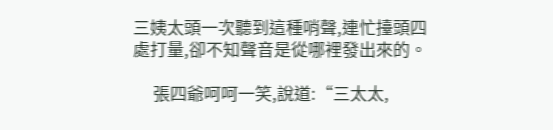三姨太頭一次聽到這種哨聲,連忙擡頭四處打量,卻不知聲音是從哪裡發出來的。

     張四爺呵呵一笑,說道:“三太太,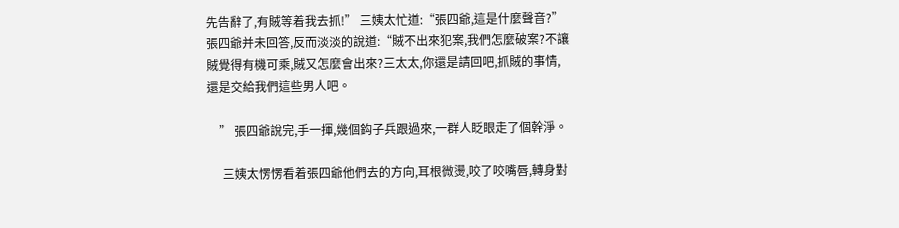先告辭了,有賊等着我去抓!” 三姨太忙道:“張四爺,這是什麼聲音?” 張四爺并未回答,反而淡淡的說道:“賊不出來犯案,我們怎麼破案?不讓賊覺得有機可乘,賊又怎麼會出來?三太太,你還是請回吧,抓賊的事情,還是交給我們這些男人吧。

    ” 張四爺說完,手一揮,幾個鈎子兵跟過來,一群人眨眼走了個幹淨。

     三姨太愣愣看着張四爺他們去的方向,耳根微燙,咬了咬嘴唇,轉身對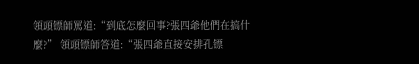領頭镖師罵道:“到底怎麼回事?張四爺他們在搞什麼?” 領頭镖師答道:“張四爺直接安排孔镖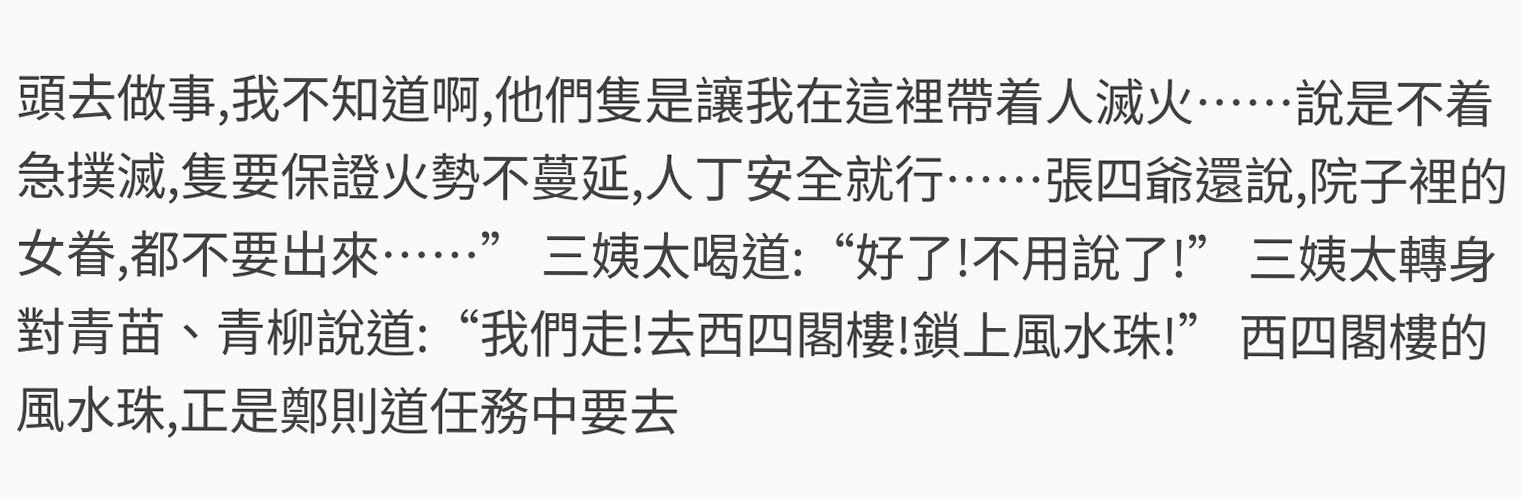頭去做事,我不知道啊,他們隻是讓我在這裡帶着人滅火……說是不着急撲滅,隻要保證火勢不蔓延,人丁安全就行……張四爺還說,院子裡的女眷,都不要出來……” 三姨太喝道:“好了!不用說了!” 三姨太轉身對青苗、青柳說道:“我們走!去西四閣樓!鎖上風水珠!” 西四閣樓的風水珠,正是鄭則道任務中要去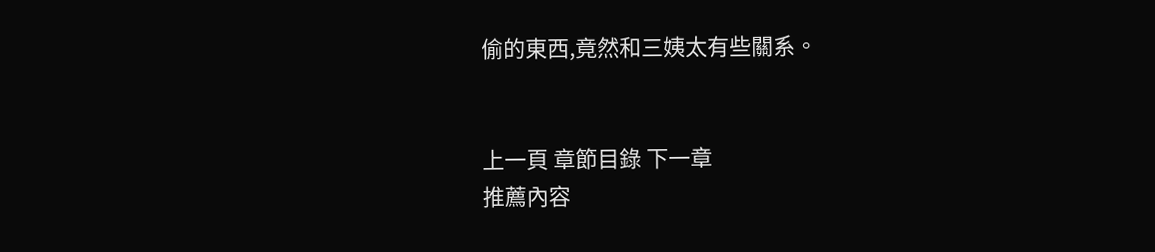偷的東西,竟然和三姨太有些關系。


上一頁 章節目錄 下一章
推薦內容